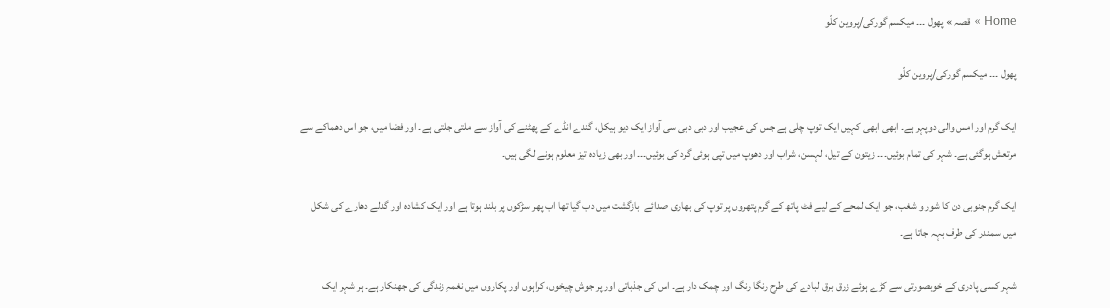Home » قصہ » پھول ۔۔۔ میکسم گورکی/پروین کلّو

پھول ۔۔۔ میکسم گورکی/پروین کلّو

ایک گرم اور امس والی دوپہر ہے۔ ابھی ابھی کہیں ایک توپ چلی ہے جس کی عجیب اور دبی دبی سی آواز ایک دیو ہیکل، گندے انڈے کے پھٹنے کی آواز سے ملتی جلتی ہے۔ اور فضا میں، جو اس دھماکے سے مرتعش ہوگئی ہے۔ شہر کی تمام بوئیں۔۔۔ زیتون کے تیل، لہسن، شراب اور دھوپ میں تپی ہوئی گرد کی بوئیں۔۔۔ اور بھی زیادہ تیز معلوم ہونے لگی ہیں۔

ایک گرم جنوبی دن کا شور و شغب، جو ایک لمحے کے لیے فٹ پاتھ کے گرم پتھروں پر توپ کی بھاری صدائے  بازگشت میں دب گیا تھا اب پھر سڑکوں پر بلند ہوتا ہے اور ایک کشادہ اور گدلے دھارے کی شکل میں سمندر کی طرف بہہ جاتا ہے۔

شہر کسی پادری کے خوبصورتی سے کڑے ہوئے زرق برق لبادے کی طرح رنگا رنگ اور چمک دار ہے۔ اس کی جذباتی اور پر جوش چیخوں، کراہوں اور پکاروں میں نغمہِ زندگی کی جھنکار ہے۔ ہر شہر ایک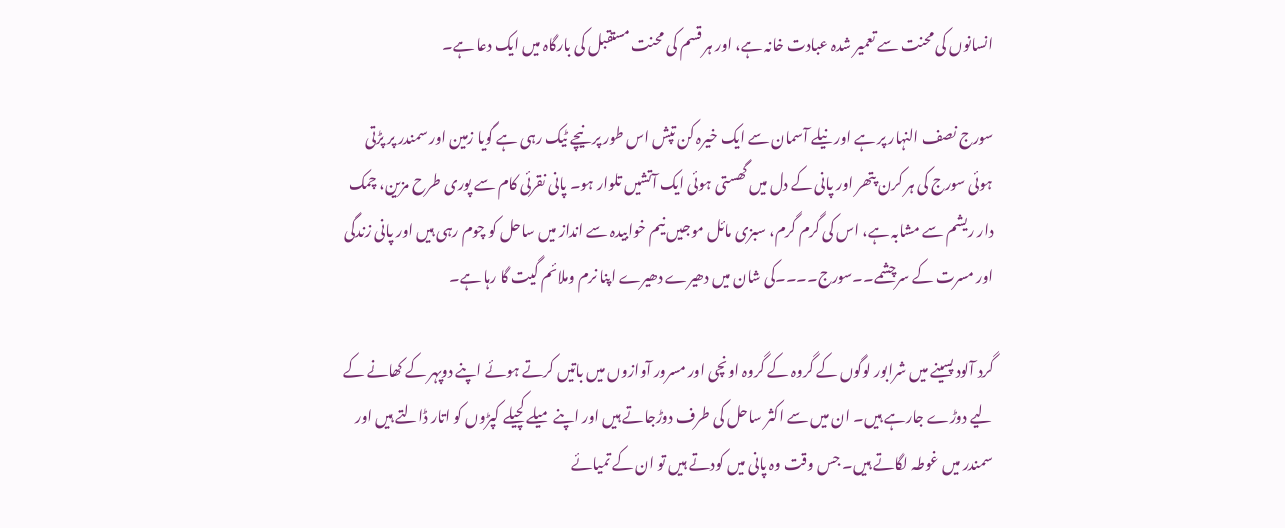انسانوں کی محنت سے تعمیر شدہ عبادت خانہ ہے، اور ہر قسم کی محنت مستقبل کی بارگاہ میں ایک دعا ہے۔

سورج نصف النہار پر ہے اور نیلے آسمان سے ایک خیرہ کن تپش اس طور پر نیچے ٹیک رہی ہے گویا زمین اور سمندر پر پڑتی ہوئی سورج کی ہر کرن پتھر اور پانی کے دل میں گھستی ہوئی ایک آتشیں تلوار ہو۔ پانی نقرئی کام سے پوری طرح مزین، چمک دار ریشم سے مشابہ ہے، اس کی گرم گرم، سبزی مائل موجیں نیم خوابیدہ سے انداز میں ساحل کو چوم رہی ہیں اور پانی زندگی اور مسرت کے سرچشمے۔۔سورج۔۔۔۔کی شان میں دھیرے دھیرے اپنا نرم وملائم گیت گا رہا ہے۔

گرد آلود پسینے میں شرابور لوگوں کے گروہ کے گروہ اونچی اور مسرور آوازوں میں باتیں کرتے ہوئے اپنے دوپہر کے کھانے کے لیے دوڑے جارہے ہیں۔ ان میں سے اکثر ساحل کی طرف دوڑجاتے ہیں اور اپنے میلے کچیلے کپڑوں کو اتار ڈالتے ہیں اور سمندر میں غوطہ لگاتے ہیں۔ جس وقت وہ پانی میں کودتے ہیں تو ان کے تمیائے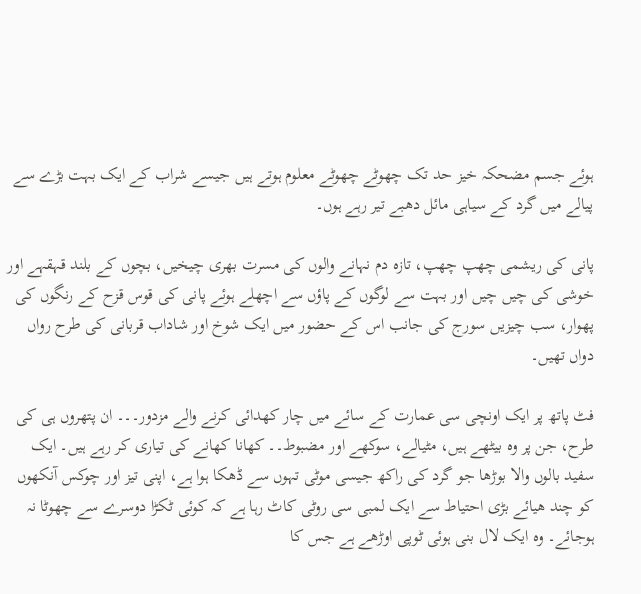ہوئے جسم مضحکہ خیز حد تک چھوٹے چھوٹے معلوم ہوتے ہیں جیسے شراب کے ایک بہت بڑے سے پیالے میں گرد کے سیاہی مائل دھبے تیر رہے ہوں۔

پانی کی ریشمی چھپ چھپ، تازہ دم نہانے والوں کی مسرت بھری چیخیں، بچوں کے بلند قہقہے اور خوشی کی چیں چیں اور بہت سے لوگوں کے پاؤں سے اچھلے ہوئے پانی کی قوس قزح کے رنگوں کی پھوار، سب چیزیں سورج کی جانب اس کے حضور میں ایک شوخ اور شاداب قربانی کی طرح رواں دواں تھیں۔

فٹ پاتھ پر ایک اونچی سی عمارت کے سائے میں چار کھدائی کرنے والے مزدور۔۔۔ ان پتھروں ہی کی طرح، جن پر وہ بیٹھے ہیں، مٹیالے، سوکھے اور مضبوط۔۔ کھانا کھانے کی تیاری کر رہے ہیں۔ ایک سفید بالوں والا بوڑھا جو گرد کی راکھ جیسی موٹی تہوں سے ڈھکا ہوا ہے، اپنی تیز اور چوکس آنکھوں کو چند ھیائے بڑی احتیاط سے ایک لمبی سی روٹی کاٹ رہا ہے کہ کوئی ٹکڑا دوسرے سے چھوٹا نہ ہوجائے۔ وہ ایک لال بنی ہوئی ٹوپی اوڑھے ہے جس کا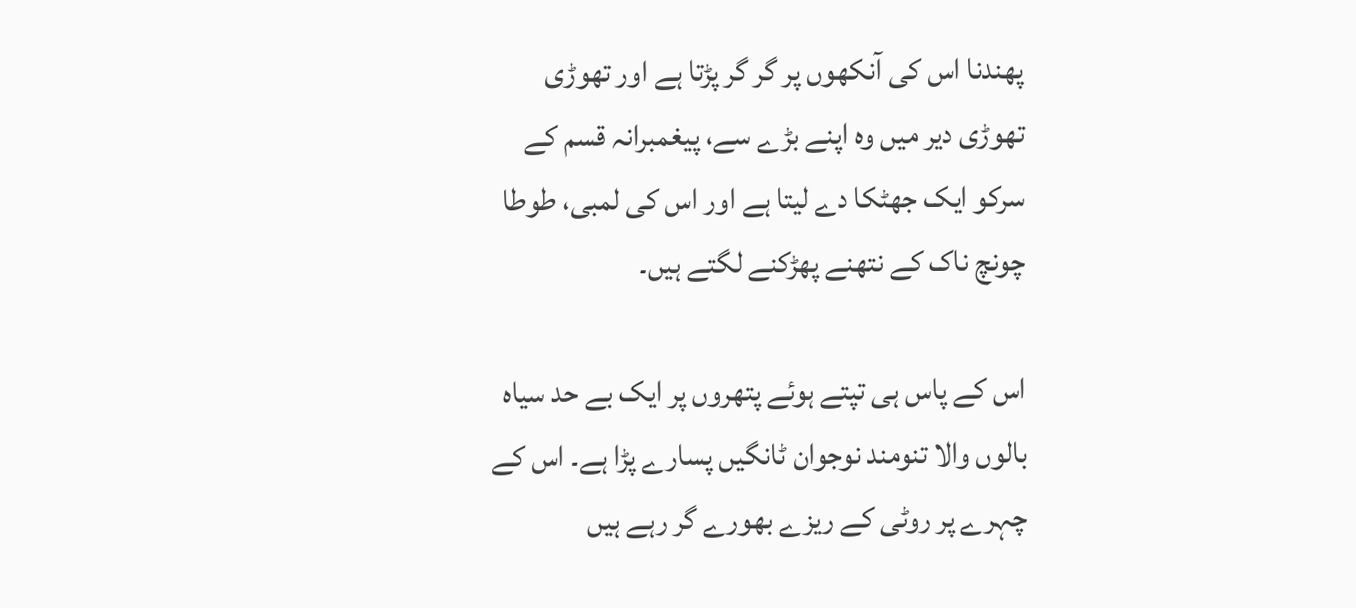پھندنا اس کی آنکھوں پر گر گر پڑتا ہے اور تھوڑی تھوڑی دیر میں وہ اپنے بڑے سے، پیغمبرانہ قسم کے سرکو ایک جھٹکا دے لیتا ہے اور اس کی لمبی، طوطا چونچ ناک کے نتھنے پھڑکنے لگتے ہیں۔

اس کے پاس ہی تپتے ہوئے پتھروں پر ایک بے حد سیاہ بالوں والا تنومند نوجوان ٹانگیں پسارے پڑا ہے۔ اس کے چہرے پر روٹی کے ریزے بھورے گر رہے ہیں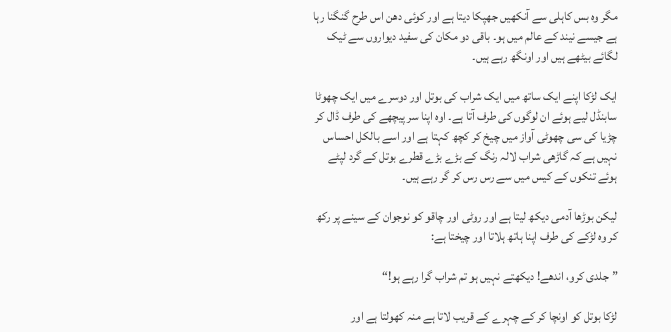مگر وہ بس کاہلی سے آنکھیں جھپکا دیتا ہے اور کوئی دھن اس طرح گنگنا رہا ہے جیسے نیند کے عالم میں ہو۔ باقی دو مکان کی سفید دیواروں سے ٹیک لگائے بیٹھے ہیں اور اونگھ رہے ہیں۔

ایک لڑکا اپنے ایک ساتھ میں ایک شراب کی بوتل اور دوسرے میں ایک چھوٹا سابنڈل لیے ہوئے ان لوگوں کی طرف آتا ہے۔ اوہ اپنا سر پیچھے کی طرف ڈال کر چڑیا کی سی چھوٹی آواز میں چیخ کر کچھ کہتا ہے اور اسے بالکل احساس نہیں ہے کہ گاڑھی شراب لالہ رنگ کے بڑے بڑے قطرے بوتل کے گرد لپٹے ہوئے تنکوں کے کیس میں سے رس رس کر گر رہے ہیں۔

لیکن بوڑھا آدمی دیکھ لیتا ہے اور روٹی اور چاقو کو نوجوان کے سینے پر رکھ کر وہ لڑکے کی طرف اپنا ہاتھ ہلاتا اور چیختا ہے:

”جلدی کرو، اندھے! دیکھتے نہیں ہو تم شراب گرا رہے ہو!“

لڑکا بوتل کو اونچا کر کے چہرے کے قریب لاتا ہے منہ کھولتا ہے اور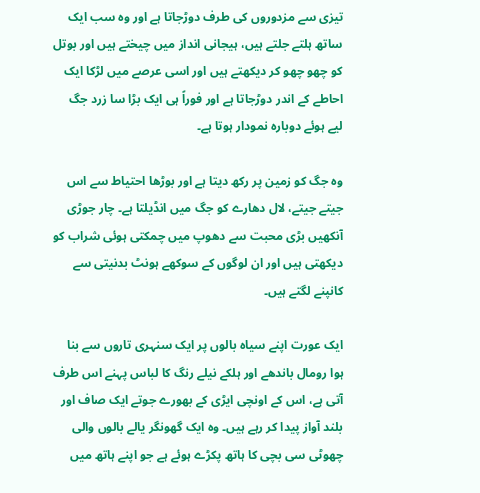تیزی سے مزدوروں کی طرف دوڑجاتا ہے اور وہ سب ایک ساتھ ہلتے جلتے ہیں، ہیجانی انداز میں چیختے ہیں اور بوتل کو چھو چھو کر دیکھتے ہیں اور اسی عرصے میں لڑکا ایک احاطے کے اندر دوڑجاتا ہے اور فوراً ہی ایک بڑا سا زرد جگ لیے ہوئے دوبارہ نمودار ہوتا ہے۔

وہ جگ کو زمین پر رکھ دیتا ہے اور بوڑھا احتیاط سے اس جیتے جیتے، لال دھارے کو جگ میں انڈیلتا ہے۔ چار جوڑی آنکھیں بڑی محبت سے دھوپ میں چمکتی ہوئی شراب کو دیکھتی ہیں اور ان لوگوں کے سوکھے ہونٹ بدنیتی سے کانپنے لگتے ہیں۔

ایک عورت اپنے سیاہ بالوں پر ایک سنہری تاروں سے بنا ہوا رومال باندھے اور ہلکے نیلے رنگ کا لباس پہنے اس طرف آتی ہے، اس کے اونچی ایڑی کے بھورے جوتے ایک صاف اور بلند آواز پیدا کر رہے ہیں۔ وہ ایک گھونگر یالے بالوں والی چھوٹی سی بچی کا ہاتھ پکڑے ہوئے ہے جو اپنے ہاتھ میں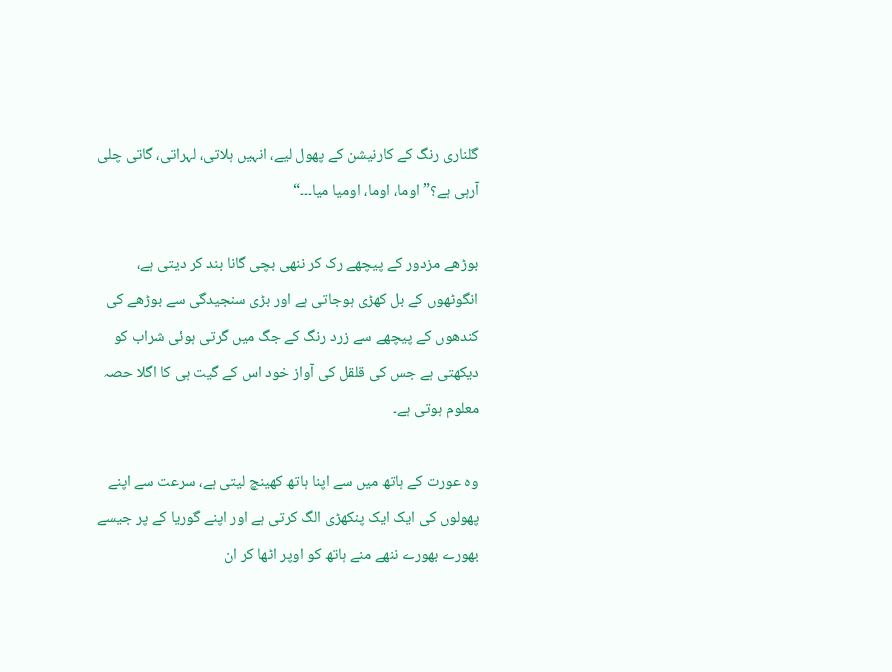گلناری رنگ کے کارنیشن کے پھول لیے، انہیں ہلاتی، لہراتی، گاتی چلی آرہی ہے؟”اوما، اوما، اومیا میا۔۔۔“

بوڑھے مزدور کے پیچھے رک کر ننھی بچی گانا بند کر دیتی ہے، انگوٹھوں کے بل کھڑی ہوجاتی ہے اور بڑی سنجیدگی سے بوڑھے کی کندھوں کے پیچھے سے زرد رنگ کے جگ میں گرتی ہوئی شراب کو دیکھتی ہے جس کی قلقل کی آواز خود اس کے گیت ہی کا اگلا حصہ معلوم ہوتی ہے۔

وہ عورت کے ہاتھ میں سے اپنا ہاتھ کھینچ لیتی ہے، سرعت سے اپنے پھولوں کی ایک ایک پنکھڑی الگ کرتی ہے اور اپنے گوریا کے پر جیسے بھورے بھورے ننھے منے ہاتھ کو اوپر اٹھا کر ان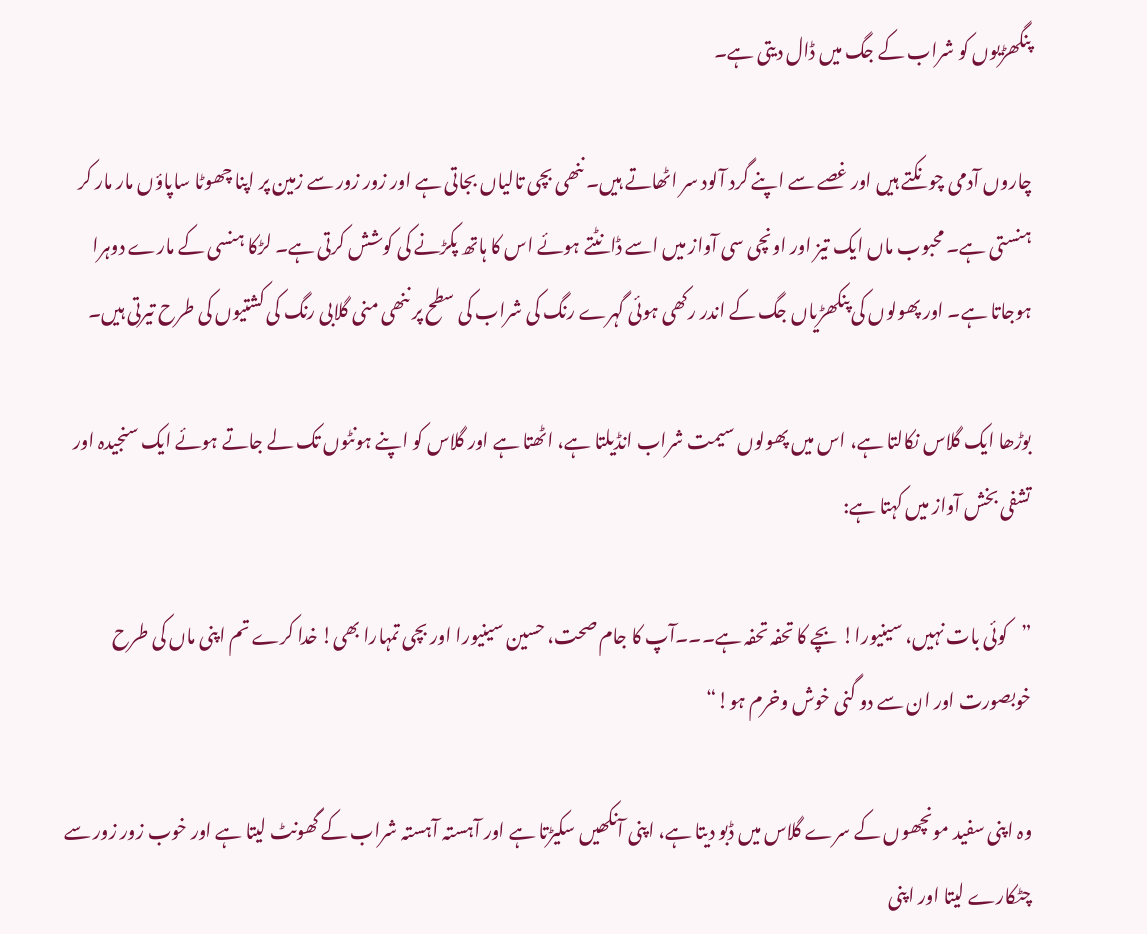پنگھڑیوں کو شراب کے جگ میں ڈال دیتی ہے۔

چاروں آدمی چونکتے ہیں اور غصے سے اپنے گرد آلود سر اٹھاتے ہیں۔ ننھی بچی تالیاں بجاتی ہے اور زور زور سے زمین پر اپنا چھوٹا ساپاؤں مار مار کر ہنستی ہے۔ محبوب ماں ایک تیز اور اونچی سی آواز میں اسے ڈانٹتے ہوئے اس کا ہاتھ پکڑنے کی کوشش کرتی ہے۔ لڑکا ہنسی کے مارے دوہرا ہوجاتا ہے۔ اور پھولوں کی پنکھڑیاں جگ کے اندر رکھی ہوئی گہرے رنگ کی شراب کی سطح پر ننھی منی گلابی رنگ کی کشتیوں کی طرح تیرتی ہیں۔

بوڑھا ایک گلاس نکالتا ہے، اس میں پھولوں سیمت شراب انڈیلتا ہے، اٹھتا ہے اور گلاس کو اپنے ہونٹوں تک لے جاتے ہوئے ایک سنجیدہ اور تشفی بخش آواز میں کہتا ہے:

”کوئی بات نہیں، سینیورا! بچے کا تحفہ تحفہ ہے۔۔۔آپ کا جام صحت، حسین سینیورا اور بچی تمہارا بھی! خدا کرے تم اپنی ماں کی طرح خوبصورت اور ان سے دو گنی خوش وخرم ہو!“

وہ اپنی سفید مونچھوں کے سرے گلاس میں ڈبو دیتا ہے، اپنی آنکھیں سکیڑتا ہے اور آہستہ آہستہ شراب کے گھونٹ لیتا ہے اور خوب زور زور سے چٹکارے لیتا اور اپنی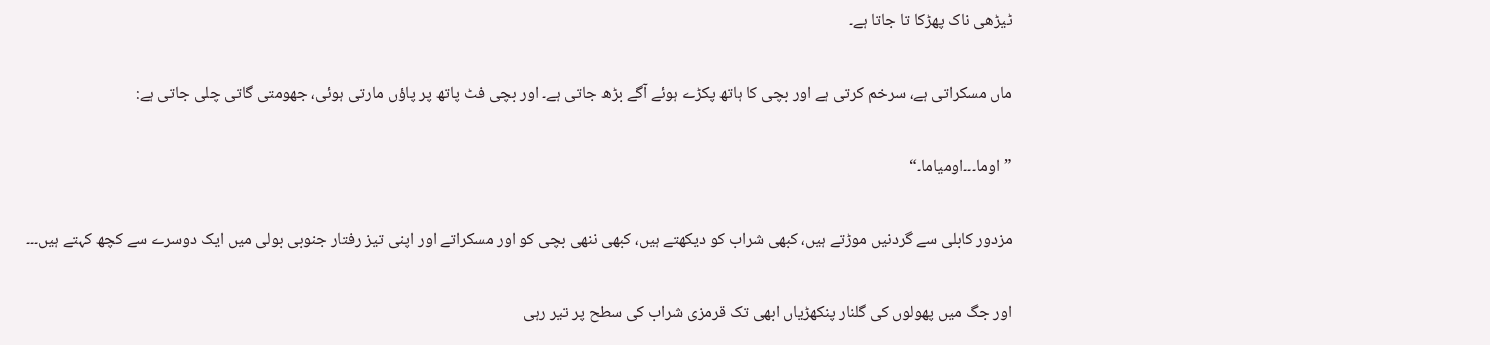ٹیڑھی ناک پھڑکا تا جاتا ہے۔

ماں مسکراتی ہے، سرخم کرتی ہے اور بچی کا ہاتھ پکڑے ہوئے آگے بڑھ جاتی ہے۔ اور بچی فٹ پاتھ پر پاؤں مارتی ہوئی، جھومتی گاتی چلی جاتی ہے:

”اوما۔۔۔اومیاما۔“

مزدور کابلی سے گردنیں موڑتے ہیں، کبھی شراب کو دیکھتے ہیں، کبھی ننھی بچی کو اور مسکراتے اور اپنی تیز رفتار جنوبی بولی میں ایک دوسرے سے کچھ کہتے ہیں۔۔۔

اور جگ میں پھولوں کی گلنار پنکھڑیاں ابھی تک قرمزی شراب کی سطح پر تیر رہی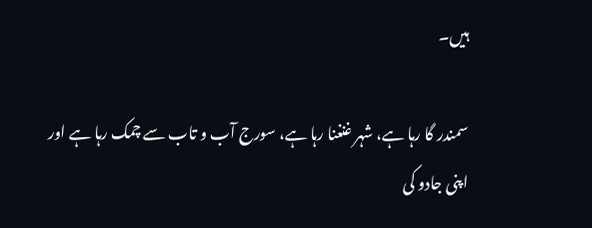ہیں۔

سمندر گا رہا ہے، شہر غنغنا رہا ہے، سورج آب و تاب سے چمک رہا ہے اور اپنی جادو کی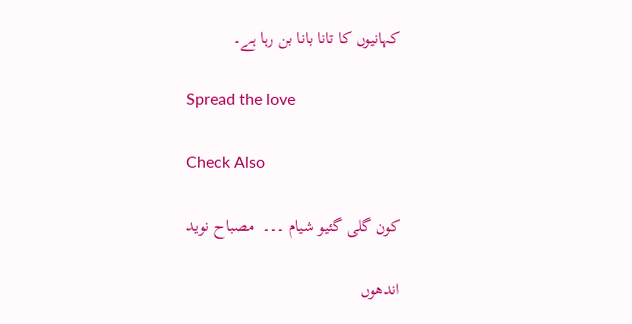کہانیوں کا تانا بانا بن رہا ہے۔

Spread the love

Check Also

کون گلی گئیو شیام ۔۔۔  مصباح نوید

اندھوں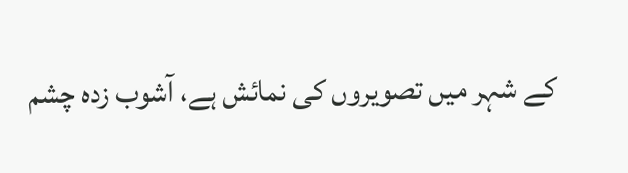کے شہر میں تصویروں کی نمائش ہے، آشوب زدہ چشم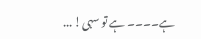ہے۔۔۔۔ ہے تو سہی! ...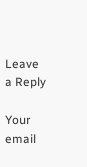Leave a Reply

Your email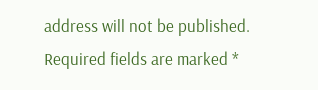address will not be published. Required fields are marked *